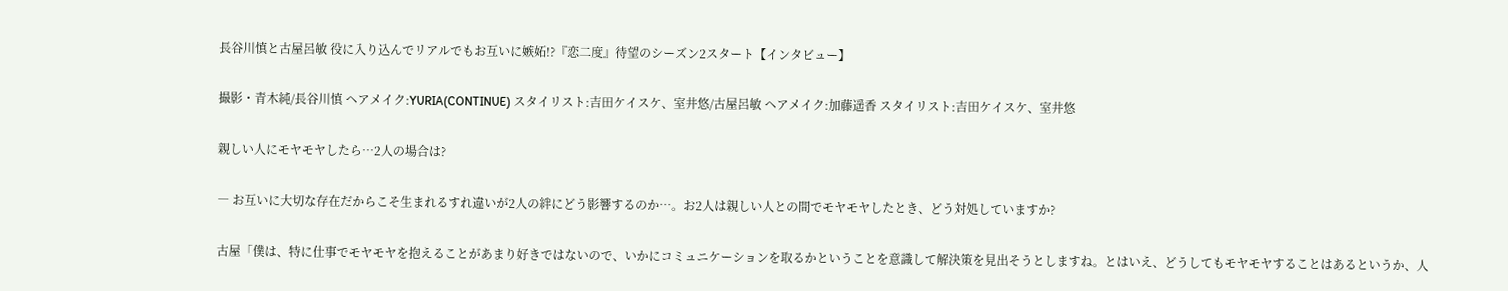長谷川慎と古屋呂敏 役に入り込んでリアルでもお互いに嫉妬!?『恋二度』待望のシーズン2スタート【インタビュー】

撮影・青木純/長谷川慎 ヘアメイク:YURIA(CONTINUE) スタイリスト:吉田ケイスケ、室井悠/古屋呂敏 ヘアメイク:加藤遥香 スタイリスト:吉田ケイスケ、室井悠

親しい人にモヤモヤしたら…2人の場合は?

― お互いに大切な存在だからこそ生まれるすれ違いが2人の絆にどう影響するのか…。お2人は親しい人との間でモヤモヤしたとき、どう対処していますか?

古屋「僕は、特に仕事でモヤモヤを抱えることがあまり好きではないので、いかにコミュニケーションを取るかということを意識して解決策を見出そうとしますね。とはいえ、どうしてもモヤモヤすることはあるというか、人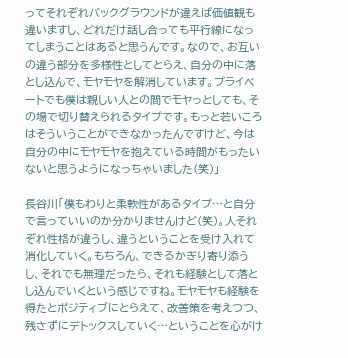ってそれぞれバックグラウンドが違えば価値観も違いますし、どれだけ話し合っても平行線になってしまうことはあると思うんです。なので、お互いの違う部分を多様性としてとらえ、自分の中に落とし込んで、モヤモヤを解消しています。プライベートでも僕は親しい人との間でモヤっとしても、その場で切り替えられるタイプです。もっと若いころはそういうことができなかったんですけど、今は自分の中にモヤモヤを抱えている時間がもったいないと思うようになっちゃいました(笑)」

長谷川「僕もわりと柔軟性があるタイプ…と自分で言っていいのか分かりませんけど(笑)。人それぞれ性格が違うし、違うということを受け入れて消化していく。もちろん、できるかぎり寄り添うし、それでも無理だったら、それも経験として落とし込んでいくという感じですね。モヤモヤも経験を得たとポジティブにとらえて、改善策を考えつつ、残さずにデトックスしていく…ということを心がけ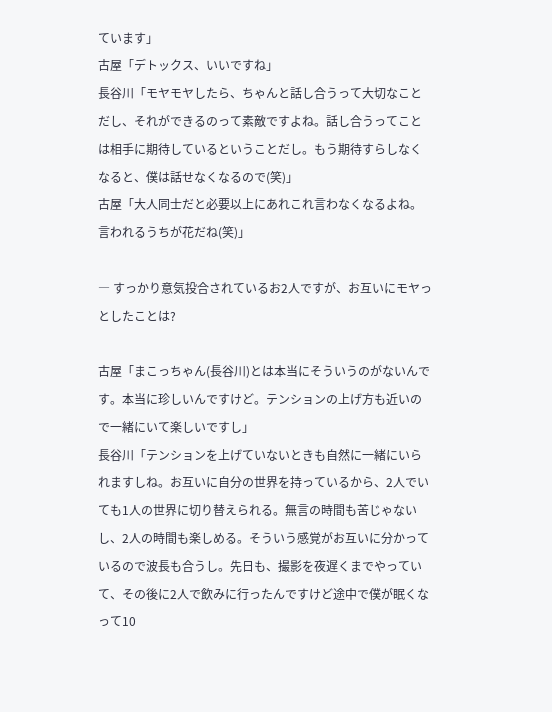ています」
古屋「デトックス、いいですね」
長谷川「モヤモヤしたら、ちゃんと話し合うって大切なことだし、それができるのって素敵ですよね。話し合うってことは相手に期待しているということだし。もう期待すらしなくなると、僕は話せなくなるので(笑)」
古屋「大人同士だと必要以上にあれこれ言わなくなるよね。言われるうちが花だね(笑)」

― すっかり意気投合されているお2人ですが、お互いにモヤっとしたことは?

古屋「まこっちゃん(長谷川)とは本当にそういうのがないんです。本当に珍しいんですけど。テンションの上げ方も近いので一緒にいて楽しいですし」
長谷川「テンションを上げていないときも自然に一緒にいられますしね。お互いに自分の世界を持っているから、2人でいても1人の世界に切り替えられる。無言の時間も苦じゃないし、2人の時間も楽しめる。そういう感覚がお互いに分かっているので波長も合うし。先日も、撮影を夜遅くまでやっていて、その後に2人で飲みに行ったんですけど途中で僕が眠くなって10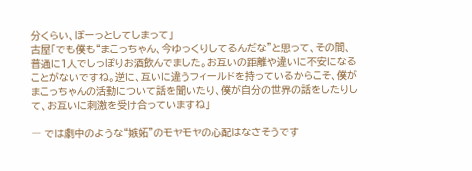分くらい、ぼーっとしてしまって」
古屋「でも僕も“まこっちゃん、今ゆっくりしてるんだな”と思って、その間、普通に1人でしっぽりお酒飲んでました。お互いの距離や違いに不安になることがないですね。逆に、互いに違うフィールドを持っているからこそ、僕がまこっちゃんの活動について話を聞いたり、僕が自分の世界の話をしたりして、お互いに刺激を受け合っていますね」

― では劇中のような“嫉妬”のモヤモヤの心配はなさそうです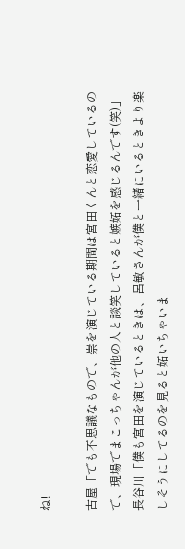ね!

古屋「でも不思議なもので、崇を演じている期間は宮田くんと恋愛しているので、現場でまこっちゃんが他の人と談笑していると嫉妬を感じるんです(笑)」
長谷川「僕も宮田を演じているときは、呂敏さんが僕と一緒にいるときより楽しそうにしてるのを見ると妬いちゃいま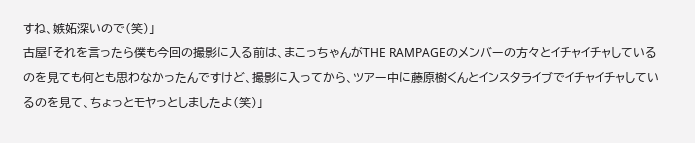すね、嫉妬深いので(笑)」
古屋「それを言ったら僕も今回の撮影に入る前は、まこっちゃんがTHE RAMPAGEのメンバーの方々とイチャイチャしているのを見ても何とも思わなかったんですけど、撮影に入ってから、ツアー中に藤原樹くんとインスタライブでイチャイチャしているのを見て、ちょっとモヤっとしましたよ(笑)」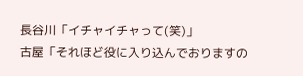長谷川「イチャイチャって(笑)」
古屋「それほど役に入り込んでおりますの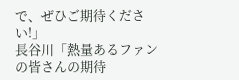で、ぜひご期待ください!」
長谷川「熱量あるファンの皆さんの期待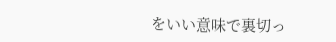をいい意味で裏切っ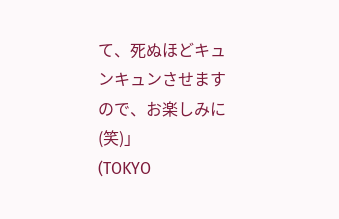て、死ぬほどキュンキュンさせますので、お楽しみに(笑)」
(TOKYO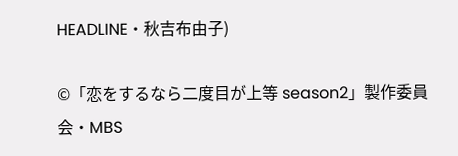HEADLINE・秋吉布由子)

©「恋をするなら二度目が上等 season2」製作委員会・MBS